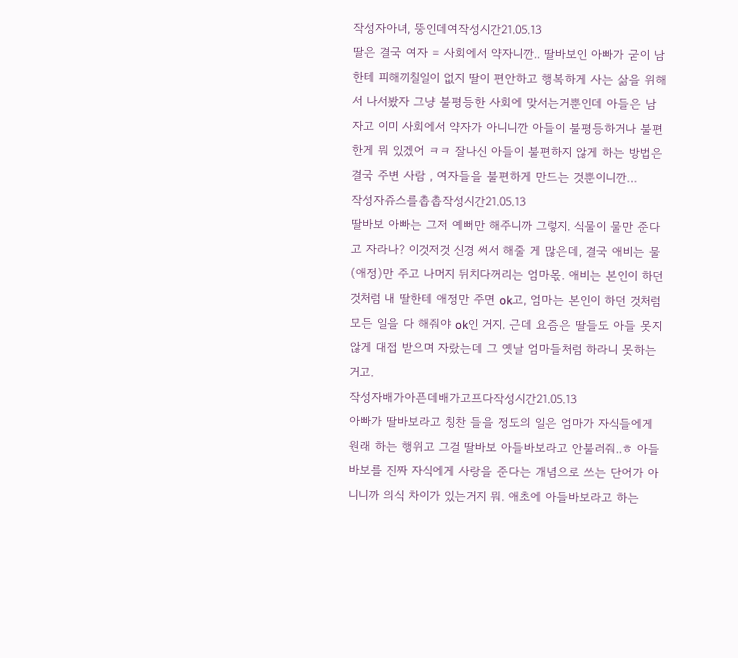작성자아녀, 뚱인데여작성시간21.05.13
딸은 결국 여자 = 사회에서 약자니깐.. 딸바보인 아빠가 굳이 남한테 피해끼칠일이 없지 딸이 편안하고 행복하게 사는 삶을 위해서 나서봤자 그냥 불평등한 사회에 맞서는거뿐인데 아들은 남자고 이미 사회에서 약자가 아니니깐 아들이 불평등하거나 불편한게 뭐 있겠어 ㅋㅋ 잘나신 아들이 불편하지 않게 하는 방법은 결국 주변 사람 , 여자들을 불편하게 만드는 것뿐이니깐…
작성자쥬스를촙촙작성시간21.05.13
딸바보 아빠는 그저 예뻐만 해주니까 그렇지. 식물이 물만 준다고 자라나? 이것저것 신경 써서 해줄 게 많은데, 결국 애비는 물(애정)만 주고 나머지 뒤치다꺼리는 엄마몫. 애비는 본인이 하던 것처럼 내 딸한테 애정만 주면 ok고, 엄마는 본인이 하던 것처럼 모든 일을 다 해줘야 ok인 거지. 근데 요즘은 딸들도 아들 못지않게 대접 받으며 자랐는데 그 옛날 엄마들처럼 하라니 못하는 거고.
작성자배가아픈데배가고프다작성시간21.05.13
아빠가 딸바보라고 칭찬 들을 정도의 일은 엄마가 자식들에게 원래 하는 행위고 그걸 딸바보 아들바보라고 안불러줘..ㅎ 아들바보를 진짜 자식에게 사랑을 준다는 개념으로 쓰는 단어가 아니니까 의식 차이가 있는거지 뭐. 애초에 아들바보라고 하는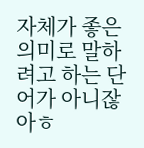자체가 좋은 의미로 말하려고 하는 단어가 아니잖아ㅎ